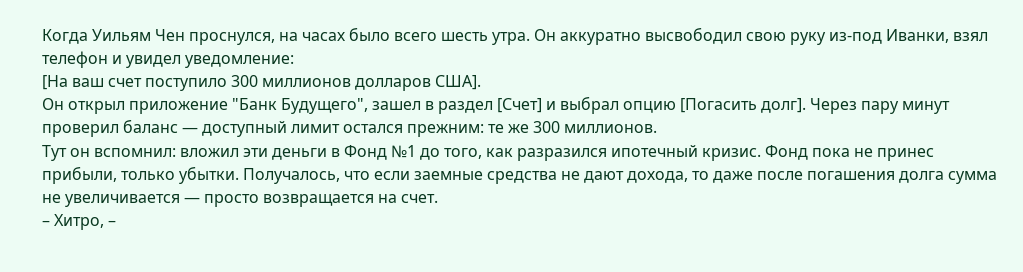Когда Уильям Чен проснулся, на часах было всего шесть утра. Он аккуратно высвободил свою руку из-под Иванки, взял телефон и увидел уведомление:
[На ваш счет поступило 300 миллионов долларов США].
Он открыл приложение "Банк Будущего", зашел в раздел [Счет] и выбрал опцию [Погасить долг]. Через пару минут проверил баланс — доступный лимит остался прежним: те же 300 миллионов.
Тут он вспомнил: вложил эти деньги в Фонд №1 до того, как разразился ипотечный кризис. Фонд пока не принес прибыли, только убытки. Получалось, что если заемные средства не дают дохода, то даже после погашения долга сумма не увеличивается — просто возвращается на счет.
– Хитро, –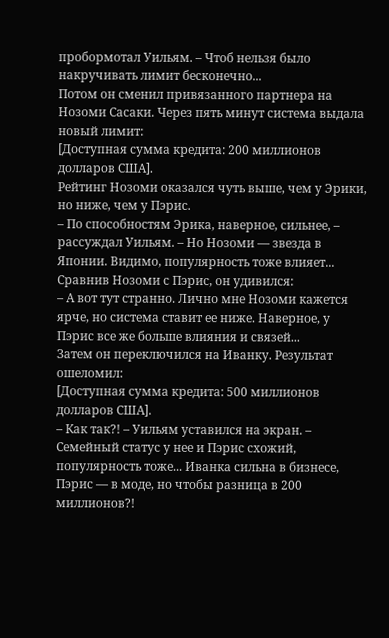пробормотал Уильям. – Чтоб нельзя было накручивать лимит бесконечно...
Потом он сменил привязанного партнера на Нозоми Сасаки. Через пять минут система выдала новый лимит:
[Доступная сумма кредита: 200 миллионов долларов США].
Рейтинг Нозоми оказался чуть выше, чем у Эрики, но ниже, чем у Пэрис.
– По способностям Эрика, наверное, сильнее, – рассуждал Уильям. – Но Нозоми — звезда в Японии. Видимо, популярность тоже влияет...
Сравнив Нозоми с Пэрис, он удивился:
– А вот тут странно. Лично мне Нозоми кажется ярче, но система ставит ее ниже. Наверное, у Пэрис все же больше влияния и связей...
Затем он переключился на Иванку. Результат ошеломил:
[Доступная сумма кредита: 500 миллионов долларов США].
– Как так?! – Уильям уставился на экран. – Семейный статус у нее и Пэрис схожий, популярность тоже... Иванка сильна в бизнесе, Пэрис — в моде, но чтобы разница в 200 миллионов?!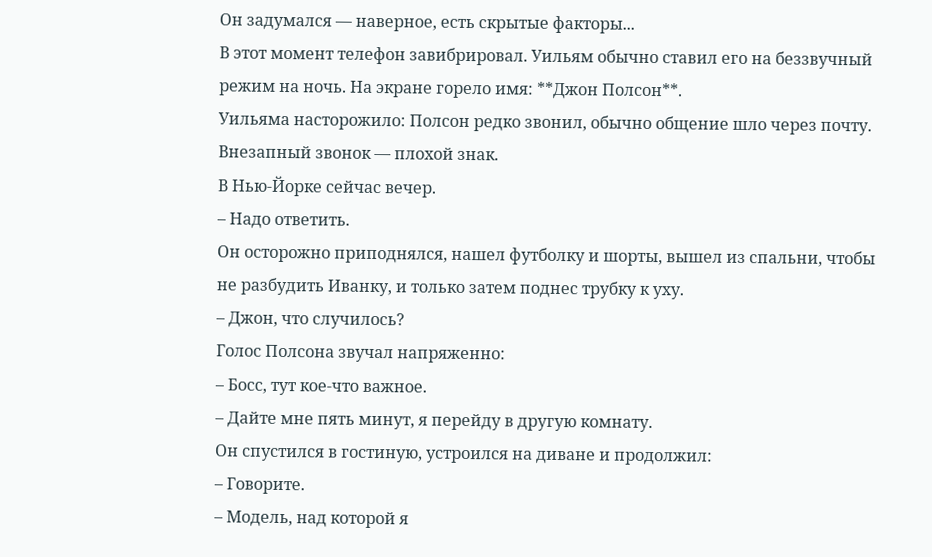Он задумался — наверное, есть скрытые факторы...
В этот момент телефон завибрировал. Уильям обычно ставил его на беззвучный режим на ночь. На экране горело имя: **Джон Полсон**.
Уильяма насторожило: Полсон редко звонил, обычно общение шло через почту. Внезапный звонок — плохой знак.
В Нью-Йорке сейчас вечер.
– Надо ответить.
Он осторожно приподнялся, нашел футболку и шорты, вышел из спальни, чтобы не разбудить Иванку, и только затем поднес трубку к уху.
– Джон, что случилось?
Голос Полсона звучал напряженно:
– Босс, тут кое-что важное.
– Дайте мне пять минут, я перейду в другую комнату.
Он спустился в гостиную, устроился на диване и продолжил:
– Говорите.
– Модель, над которой я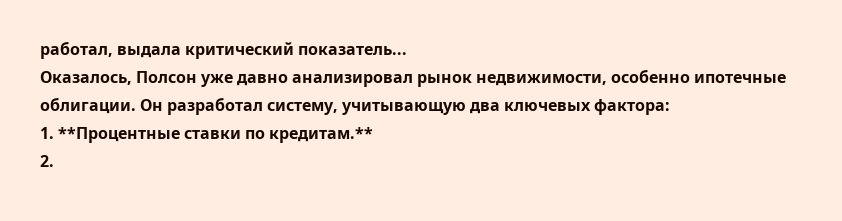работал, выдала критический показатель...
Оказалось, Полсон уже давно анализировал рынок недвижимости, особенно ипотечные облигации. Он разработал систему, учитывающую два ключевых фактора:
1. **Процентные ставки по кредитам.**
2.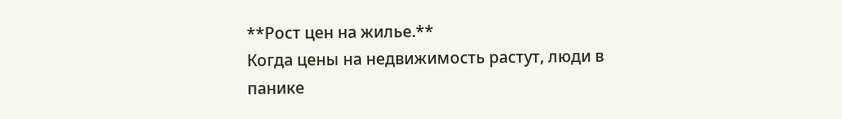**Рост цен на жилье.**
Когда цены на недвижимость растут, люди в панике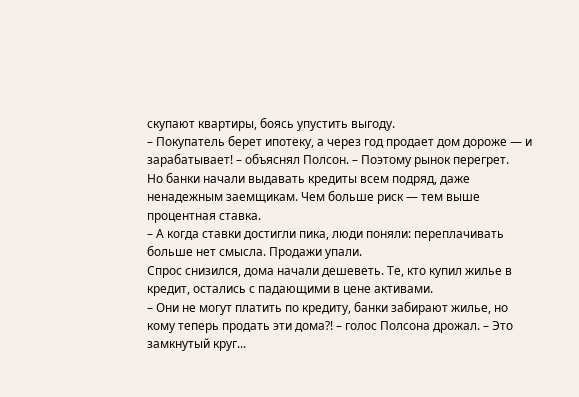скупают квартиры, боясь упустить выгоду.
– Покупатель берет ипотеку, а через год продает дом дороже — и зарабатывает! – объяснял Полсон. – Поэтому рынок перегрет.
Но банки начали выдавать кредиты всем подряд, даже ненадежным заемщикам. Чем больше риск — тем выше процентная ставка.
– А когда ставки достигли пика, люди поняли: переплачивать больше нет смысла. Продажи упали.
Спрос снизился, дома начали дешеветь. Те, кто купил жилье в кредит, остались с падающими в цене активами.
– Они не могут платить по кредиту, банки забирают жилье, но кому теперь продать эти дома?! – голос Полсона дрожал. – Это замкнутый круг...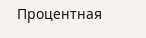Процентная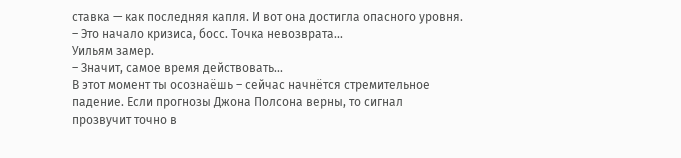ставка — как последняя капля. И вот она достигла опасного уровня.
– Это начало кризиса, босс. Точка невозврата...
Уильям замер.
– Значит, самое время действовать...
В этот момент ты осознаёшь – сейчас начнётся стремительное падение. Если прогнозы Джона Полсона верны, то сигнал прозвучит точно в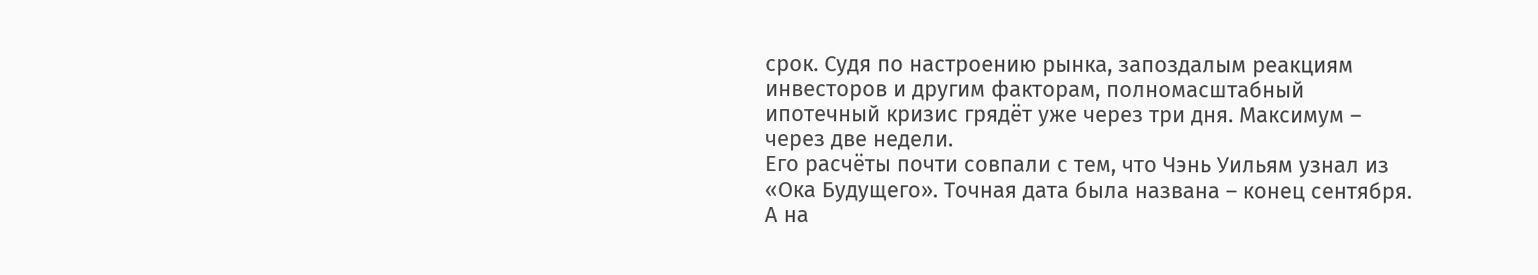срок. Судя по настроению рынка, запоздалым реакциям инвесторов и другим факторам, полномасштабный ипотечный кризис грядёт уже через три дня. Максимум – через две недели.
Его расчёты почти совпали с тем, что Чэнь Уильям узнал из «Ока Будущего». Точная дата была названа – конец сентября. А на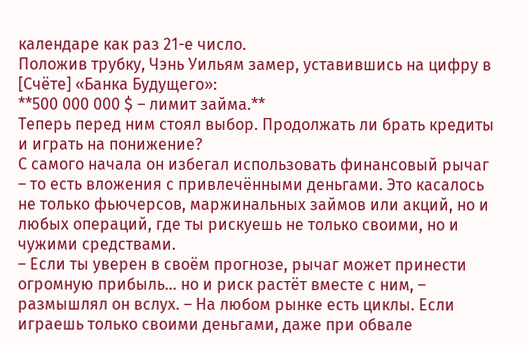календаре как раз 21-е число.
Положив трубку, Чэнь Уильям замер, уставившись на цифру в [Счёте] «Банка Будущего»:
**500 000 000 $ – лимит займа.**
Теперь перед ним стоял выбор. Продолжать ли брать кредиты и играть на понижение?
С самого начала он избегал использовать финансовый рычаг – то есть вложения с привлечёнными деньгами. Это касалось не только фьючерсов, маржинальных займов или акций, но и любых операций, где ты рискуешь не только своими, но и чужими средствами.
– Если ты уверен в своём прогнозе, рычаг может принести огромную прибыль… но и риск растёт вместе с ним, – размышлял он вслух. – На любом рынке есть циклы. Если играешь только своими деньгами, даже при обвале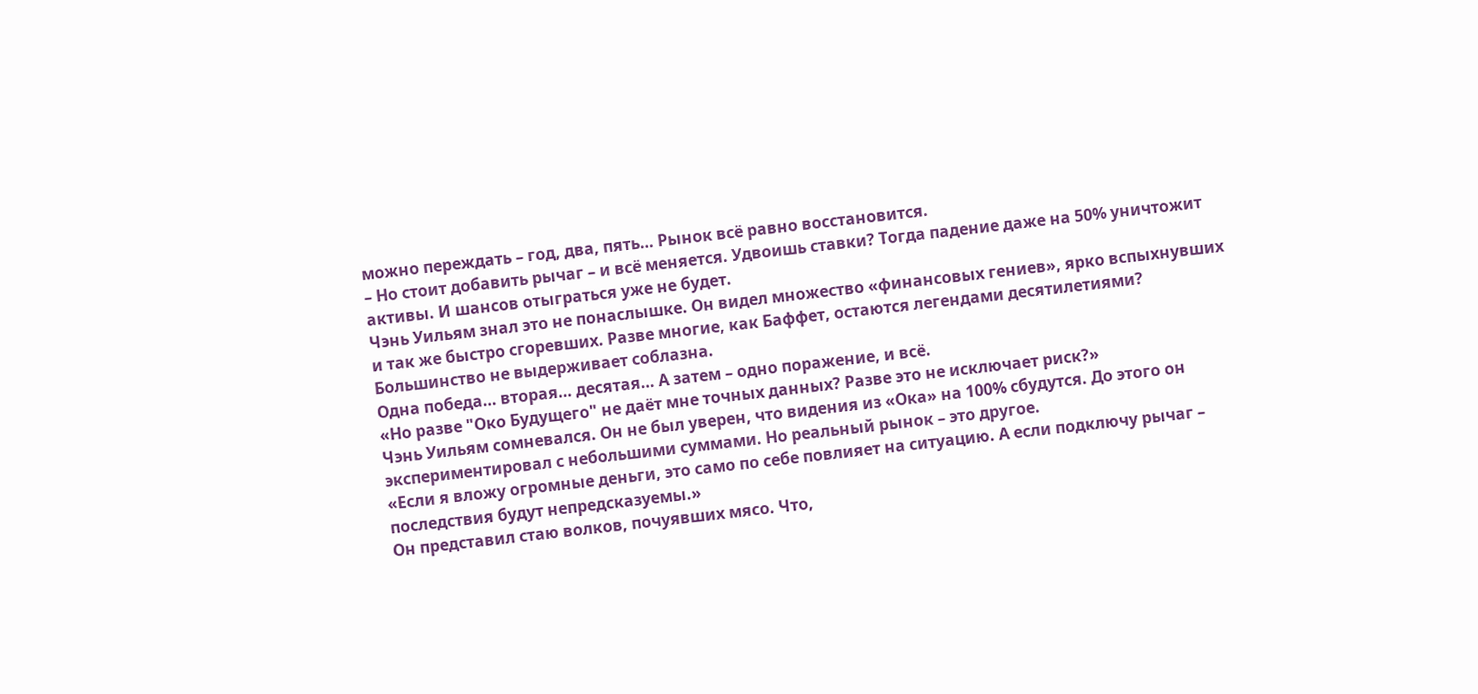можно переждать – год, два, пять… Рынок всё равно восстановится.
– Но стоит добавить рычаг – и всё меняется. Удвоишь ставки? Тогда падение даже на 50% уничтожит активы. И шансов отыграться уже не будет.
Чэнь Уильям знал это не понаслышке. Он видел множество «финансовых гениев», ярко вспыхнувших и так же быстро сгоревших. Разве многие, как Баффет, остаются легендами десятилетиями? Большинство не выдерживает соблазна.
Одна победа… вторая… десятая… А затем – одно поражение, и всё.
«Но разве "Око Будущего" не даёт мне точных данных? Разве это не исключает риск?»
Чэнь Уильям сомневался. Он не был уверен, что видения из «Ока» на 100% сбудутся. До этого он экспериментировал с небольшими суммами. Но реальный рынок – это другое.
«Если я вложу огромные деньги, это само по себе повлияет на ситуацию. А если подключу рычаг – последствия будут непредсказуемы.»
Он представил стаю волков, почуявших мясо. Что,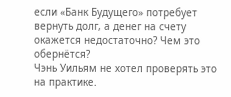если «Банк Будущего» потребует вернуть долг, а денег на счету окажется недостаточно? Чем это обернётся?
Чэнь Уильям не хотел проверять это на практике.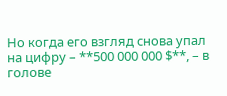Но когда его взгляд снова упал на цифру – **500 000 000 $**, – в голове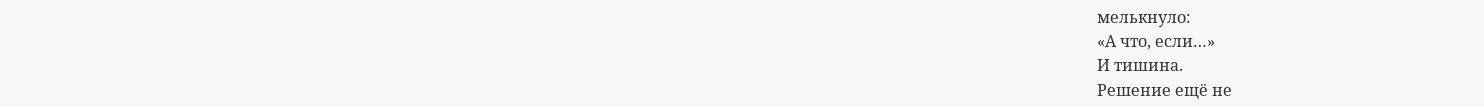мелькнуло:
«А что, если…»
И тишина.
Решение ещё не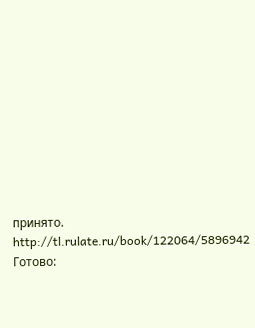принято.
http://tl.rulate.ru/book/122064/5896942
Готово: